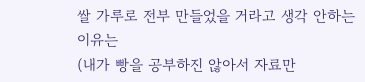쌀 가루로 전부 만들었을 거라고 생각 안하는 이유는
(내가 빵을 공부하진 않아서 자료만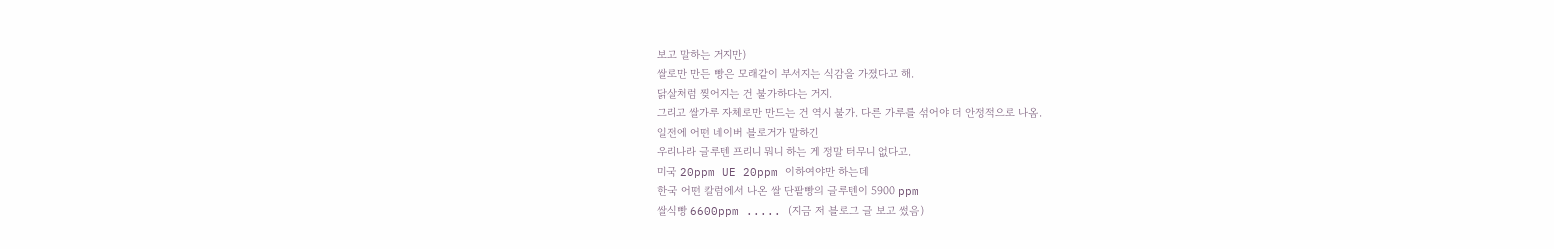보고 말하는 거지만)
쌀로만 만든 빵은 모래같이 부서지는 식감을 가졌다고 해.
닭살처럼 찢어지는 건 불가하다는 거지.
그리고 쌀가루 자체로만 만드는 건 역시 불가. 다른 가루를 섞어야 더 안정적으로 나옴.
일전에 어떤 네이버 블로거가 말하긴
우리나라 글루텐 프리니 뭐니 하는 게 정말 터무니 없다고.
미국 20ppm UE 20ppm 이하여야만 하는데
한국 어떤 칼럼에서 나온 쌀 단팥빵의 글루텐이 5900 ppm
쌀식빵 6600ppm ..... (지금 저 블로그 글 보고 썼음)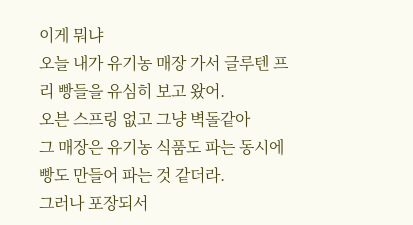이게 뭐냐
오늘 내가 유기농 매장 가서 글루텐 프리 빵들을 유심히 보고 왔어.
오븐 스프링 없고 그냥 벽돌같아
그 매장은 유기농 식품도 파는 동시에 빵도 만들어 파는 것 같더라.
그러나 포장되서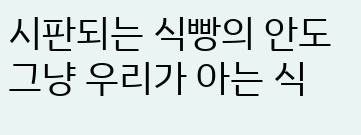시판되는 식빵의 안도 그냥 우리가 아는 식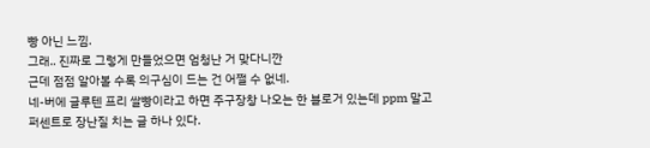빵 아닌 느낌.
그래.. 진짜로 그렇게 만들었으면 엄청난 거 맞다니깐
근데 점점 알아볼 수록 의구심이 드는 건 어쩔 수 없네.
네-버에 글루텐 프리 쌀빵이라고 하면 주구장창 나오는 한 블로거 있는데 ppm 말고 퍼센트로 장난질 치는 글 하나 있다.